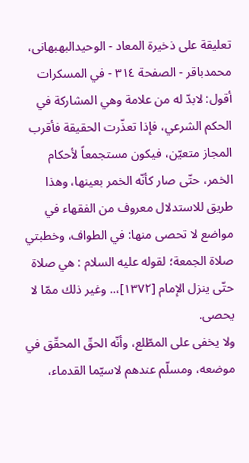تعلیقة علی ذخیرة المعاد - الوحیدالبهبهانی، محمدباقر - الصفحة ٣١٤ - في المسكرات
أقول: لابدّ له من علامة وهي المشاركة في الحكم الشرعي، فإذا تعذّرت الحقيقة فأقرب المجاز متعيّن، فيكون مستجمعاً لأحكام الخمر، حتّى صار كأنّه الخمر بعينها، وهذا طريق للاستدلال معروف من الفقهاء في مواضع لا تحصى منها: في الطواف، وخطبتي صلاة الجمعة؛ لقوله علیه السلام : هي صلاة حتّى ينزل الإمام [١٣٧٢]،.. وغير ذلك ممّا لا يحصى.
ولا يخفى على المطّلع، وأنّه الحقّ المحقّق في موضعه، ومسلّم عندهم لاسيّما القدماء،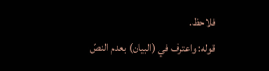فلاحظ.
قوله: واعترف في (البيان) بعدم النصّ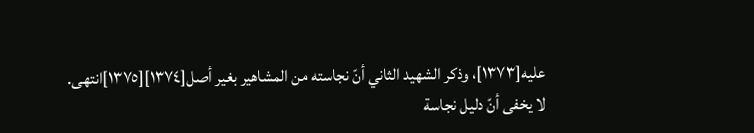عليه[١٣٧٣]، وذكر الشهيد الثاني أنّ نجاسته من المشاهير بغير أصل[١٣٧٤][١٣٧٥]انتهى.
لا يخفى أنّ دليل نجاسة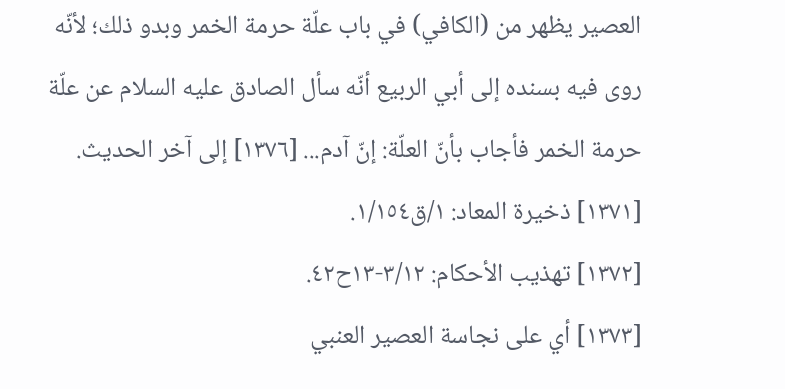العصير يظهر من (الكافي) في باب علّة حرمة الخمر وبدو ذلك؛ لأنّه روى فيه بسنده إلى أبي الربيع أنّه سأل الصادق علیه السلام عن علّة حرمة الخمر فأجاب بأنّ العلّة: إنّ آدم... [١٣٧٦] إلى آخر الحديث.
[١٣٧١] ذخيرة المعاد: ١/ق١/١٥٤.
[١٣٧٢] تهذيب الأحكام: ٣/١٢-١٣ح٤٢.
[١٣٧٣] أي على نجاسة العصير العنبي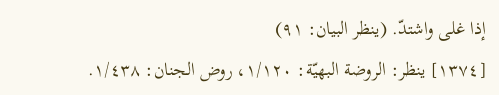إذا غلى واشتدّ. (ينظر البيان: ٩١)
[١٣٧٤] ينظر: الروضة البهيّة: ١/١٢٠، روض الجنان: ١/٤٣٨.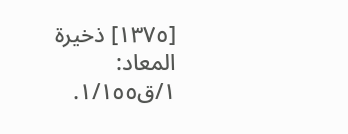[١٣٧٥] ذخيرة المعاد: ١/ق١/١٥٥.